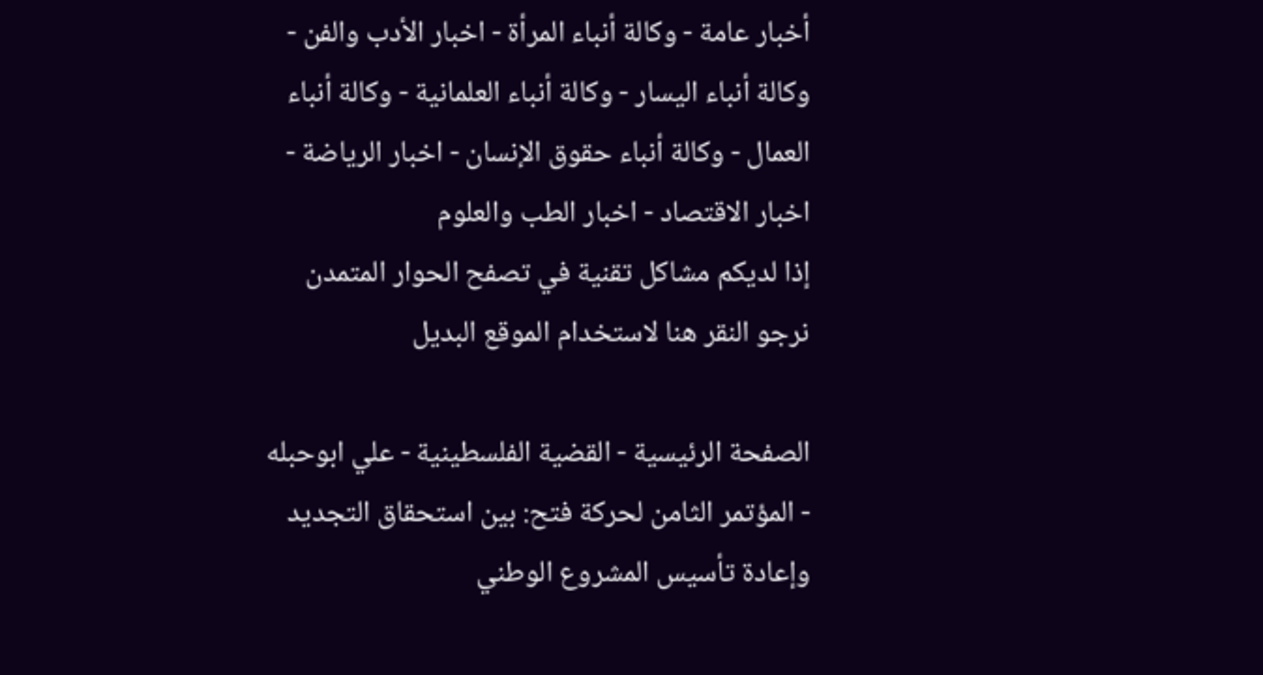أخبار عامة - وكالة أنباء المرأة - اخبار الأدب والفن - وكالة أنباء اليسار - وكالة أنباء العلمانية - وكالة أنباء العمال - وكالة أنباء حقوق الإنسان - اخبار الرياضة - اخبار الاقتصاد - اخبار الطب والعلوم
إذا لديكم مشاكل تقنية في تصفح الحوار المتمدن نرجو النقر هنا لاستخدام الموقع البديل

الصفحة الرئيسية - القضية الفلسطينية - علي ابوحبله - المؤتمر الثامن لحركة فتح: بين استحقاق التجديد وإعادة تأسيس المشروع الوطني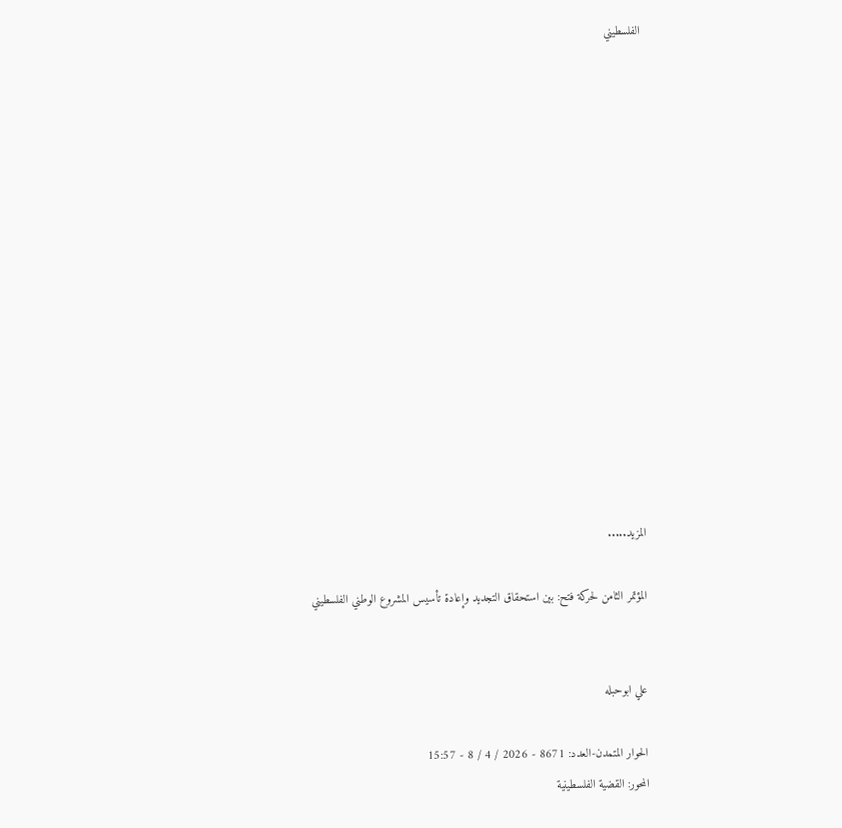الفلسطيني















المزيد.....

المؤتمر الثامن لحركة فتح: بين استحقاق التجديد وإعادة تأسيس المشروع الوطني الفلسطيني


علي ابوحبله

الحوار المتمدن-العدد: 8671 - 2026 / 4 / 8 - 15:57
المحور: القضية الفلسطينية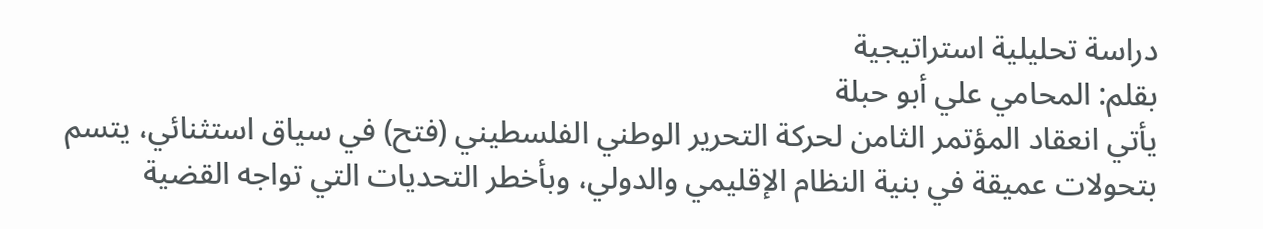دراسة تحليلية استراتيجية
بقلم: المحامي علي أبو حبلة
يأتي انعقاد المؤتمر الثامن لحركة التحرير الوطني الفلسطيني (فتح) في سياق استثنائي، يتسم بتحولات عميقة في بنية النظام الإقليمي والدولي، وبأخطر التحديات التي تواجه القضية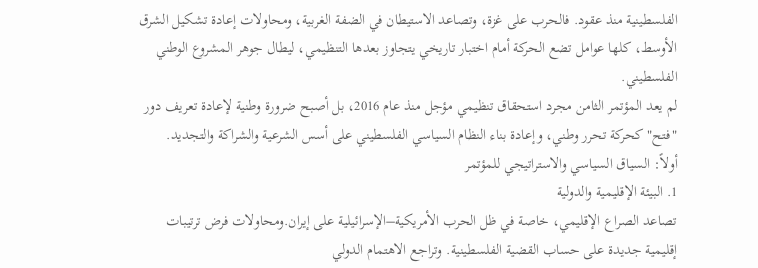الفلسطينية منذ عقود. فالحرب على غزة، وتصاعد الاستيطان في الضفة الغربية، ومحاولات إعادة تشكيل الشرق الأوسط، كلها عوامل تضع الحركة أمام اختبار تاريخي يتجاوز بعدها التنظيمي، ليطال جوهر المشروع الوطني الفلسطيني.
لم يعد المؤتمر الثامن مجرد استحقاق تنظيمي مؤجل منذ عام 2016، بل أصبح ضرورة وطنية لإعادة تعريف دور "فتح" كحركة تحرر وطني، وإعادة بناء النظام السياسي الفلسطيني على أسس الشرعية والشراكة والتجديد.
أولاً: السياق السياسي والاستراتيجي للمؤتمر
1. البيئة الإقليمية والدولية
تصاعد الصراع الإقليمي، خاصة في ظل الحرب الأمريكية–الإسرائيلية على إيران.ومحاولات فرض ترتيبات إقليمية جديدة على حساب القضية الفلسطينية. وتراجع الاهتمام الدولي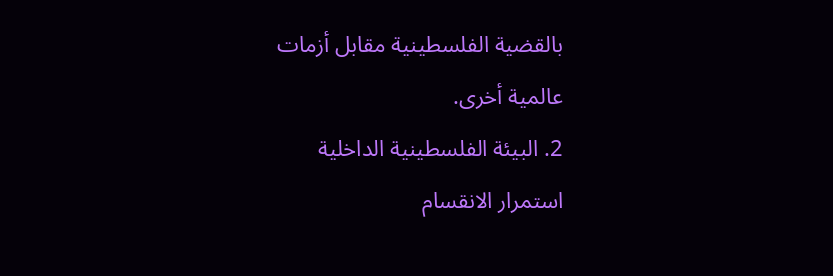بالقضية الفلسطينية مقابل أزمات عالمية أخرى.
2. البيئة الفلسطينية الداخلية
استمرار الانقسام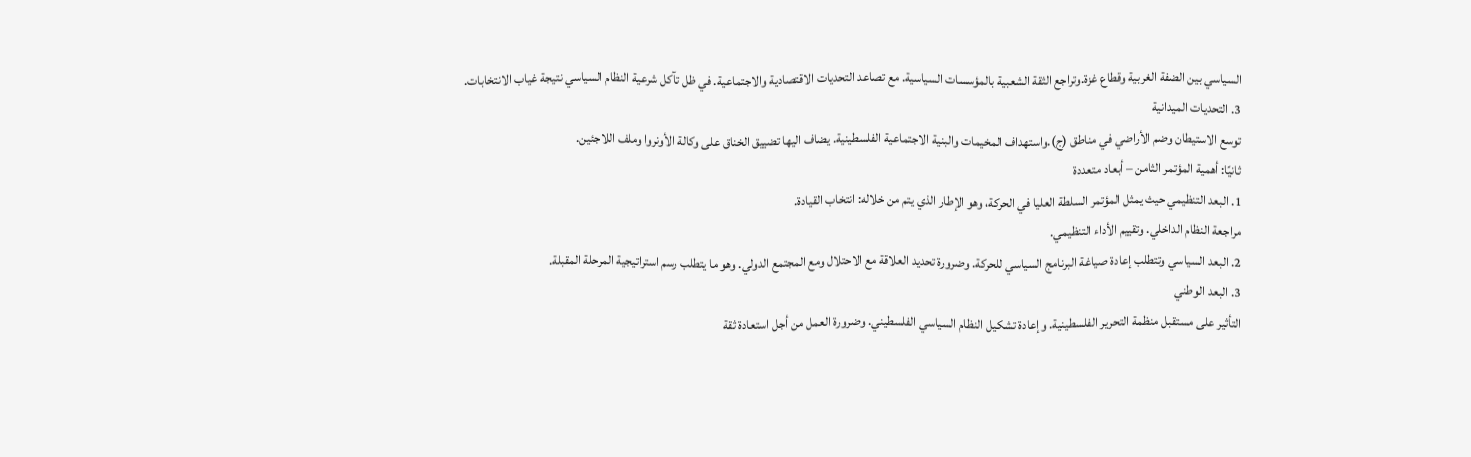السياسي بين الضفة الغربية وقطاع غزة.وتراجع الثقة الشعبية بالمؤسسات السياسية. مع تصاعد التحديات الاقتصادية والاجتماعية. في ظل تآكل شرعية النظام السياسي نتيجة غياب الانتخابات.
3. التحديات الميدانية
توسع الاستيطان وضم الأراضي في مناطق (ج).واستهداف المخيمات والبنية الاجتماعية الفلسطينية. يضاف اليها تضييق الخناق على وكالة الأونروا وملف اللاجئين.
ثانيًا: أهمية المؤتمر الثامن – أبعاد متعددة
1. البعد التنظيمي حيث يمثل المؤتمر السلطة العليا في الحركة، وهو الإطار الذي يتم من خلاله: انتخاب القيادة.
مراجعة النظام الداخلي. وتقييم الأداء التنظيمي.
2. البعد السياسي وتتطلب إعادة صياغة البرنامج السياسي للحركة. وضرورة تحديد العلاقة مع الاحتلال ومع المجتمع الدولي. وهو ما يتطلب رسم استراتيجية المرحلة المقبلة.
3. البعد الوطني
التأثير على مستقبل منظمة التحرير الفلسطينية. وإعادة تشكيل النظام السياسي الفلسطيني. وضرورة العمل من أجل استعادة ثقة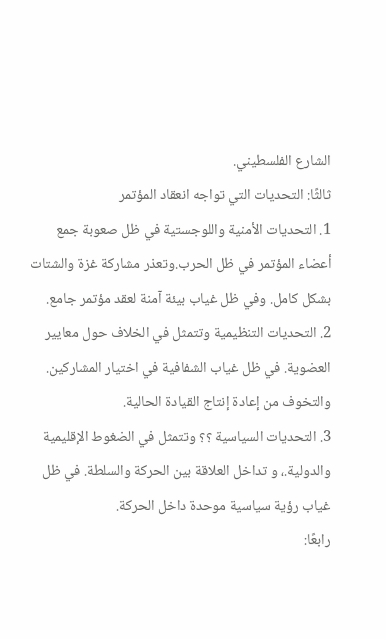الشارع الفلسطيني.
ثالثًا: التحديات التي تواجه انعقاد المؤتمر
1. التحديات الأمنية واللوجستية في ظل صعوبة جمع أعضاء المؤتمر في ظل الحرب.وتعذر مشاركة غزة والشتات بشكل كامل. وفي ظل غياب بيئة آمنة لعقد مؤتمر جامع.
2. التحديات التنظيمية وتتمثل في الخلاف حول معايير العضوية. في ظل غياب الشفافية في اختيار المشاركين. والتخوف من إعادة إنتاج القيادة الحالية.
3. التحديات السياسية ؟؟ وتتمثل في الضغوط الإقليمية والدولية.، و تداخل العلاقة بين الحركة والسلطة. في ظل غياب رؤية سياسية موحدة داخل الحركة.
رابعًا: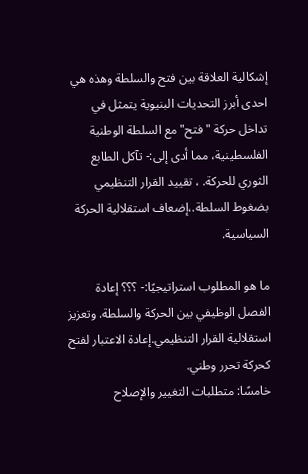إشكالية العلاقة بين فتح والسلطة وهذه هي احدى أبرز التحديات البنيوية يتمثل في تداخل حركة "فتح" مع السلطة الوطنية الفلسطينية، مما أدى إلى:- تآكل الطابع الثوري للحركة. ، تقييد القرار التنظيمي بضغوط السلطة.،إضعاف استقلالية الحركة السياسية.

ما هو المطلوب استراتيجيًا:- ؟؟؟ إعادة الفصل الوظيفي بين الحركة والسلطة. وتعزيز استقلالية القرار التنظيمي.إعادة الاعتبار لفتح كحركة تحرر وطني.
خامسًا: متطلبات التغيير والإصلاح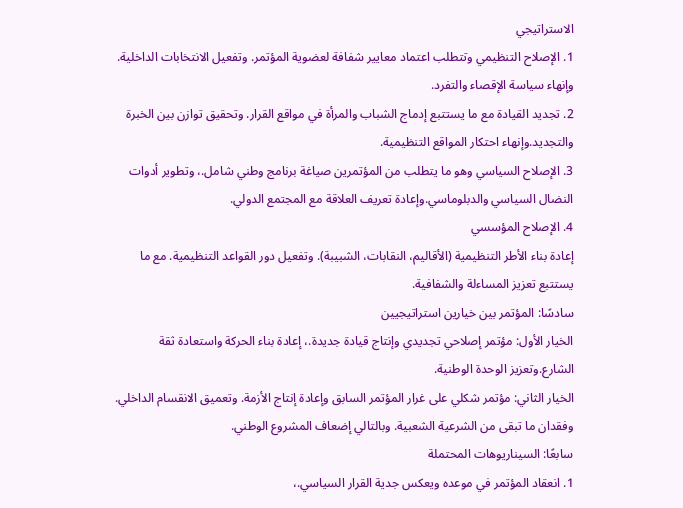الاستراتيجي
1. الإصلاح التنظيمي وتتطلب اعتماد معايير شفافة لعضوية المؤتمر. وتفعيل الانتخابات الداخلية. وإنهاء سياسة الإقصاء والتفرد.
2. تجديد القيادة مع ما يستتبع إدماج الشباب والمرأة في مواقع القرار. وتحقيق توازن بين الخبرة والتجديد.وإنهاء احتكار المواقع التنظيمية.
3. الإصلاح السياسي وهو ما يتطلب من المؤتمرين صياغة برنامج وطني شامل.، وتطوير أدوات النضال السياسي والدبلوماسي.وإعادة تعريف العلاقة مع المجتمع الدولي.
4. الإصلاح المؤسسي
إعادة بناء الأطر التنظيمية (الأقاليم، النقابات، الشبيبة). وتفعيل دور القواعد التنظيمية. مع ما يستتبع تعزيز المساءلة والشفافية.
سادسًا: المؤتمر بين خيارين استراتيجيين
الخيار الأول: مؤتمر إصلاحي تجديدي وإنتاج قيادة جديدة.، إعادة بناء الحركة واستعادة ثقة الشارع.وتعزيز الوحدة الوطنية.
الخيار الثاني: مؤتمر شكلي على غرار المؤتمر السابق وإعادة إنتاج الأزمة. وتعميق الانقسام الداخلي. وفقدان ما تبقى من الشرعية الشعبية. وبالتالي إضعاف المشروع الوطني.
سابعًا: السيناريوهات المحتملة
1. انعقاد المؤتمر في موعده ويعكس جدية القرار السياسي.،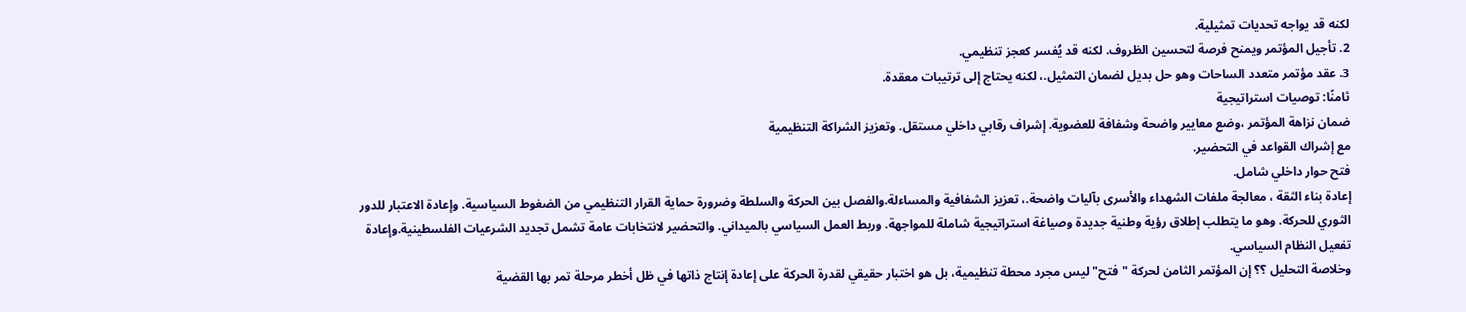لكنه قد يواجه تحديات تمثيلية.
2. تأجيل المؤتمر ويمنح فرصة لتحسين الظروف. لكنه قد يُفسر كعجز تنظيمي.
3. عقد مؤتمر متعدد الساحات وهو حل بديل لضمان التمثيل.، لكنه يحتاج إلى ترتيبات معقدة.
ثامنًا: توصيات استراتيجية
ضمان نزاهة المؤتمر ،وضع معايير واضحة وشفافة للعضوية. إشراف رقابي داخلي مستقل. وتعزيز الشراكة التنظيمية
مع إشراك القواعد في التحضير.
فتح حوار داخلي شامل.
إعادة بناء الثقة ، معالجة ملفات الشهداء والأسرى بآليات واضحة.، تعزيز الشفافية والمساءلة.والفصل بين الحركة والسلطة وضرورة حماية القرار التنظيمي من الضغوط السياسية. وإعادة الاعتبار للدور الثوري للحركة. وهو ما يتطلب إطلاق رؤية وطنية جديدة وصياغة استراتيجية شاملة للمواجهة. وربط العمل السياسي بالميداني. والتحضير لانتخابات عامة تشمل تجديد الشرعيات الفلسطينية.وإعادة تفعيل النظام السياسي.
وخلاصة التحليل ؟؟ إن المؤتمر الثامن لحركة "فتح" ليس مجرد محطة تنظيمية، بل هو اختبار حقيقي لقدرة الحركة على إعادة إنتاج ذاتها في ظل أخطر مرحلة تمر بها القضية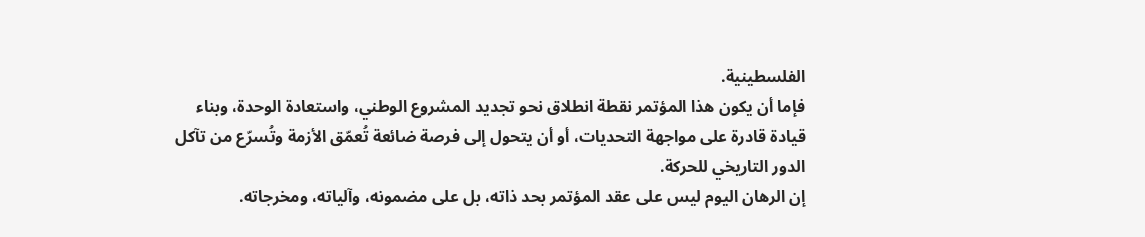الفلسطينية.
فإما أن يكون هذا المؤتمر نقطة انطلاق نحو تجديد المشروع الوطني، واستعادة الوحدة، وبناء قيادة قادرة على مواجهة التحديات، أو أن يتحول إلى فرصة ضائعة تُعمّق الأزمة وتُسرّع من تآكل الدور التاريخي للحركة.
إن الرهان اليوم ليس على عقد المؤتمر بحد ذاته، بل على مضمونه، وآلياته، ومخرجاته.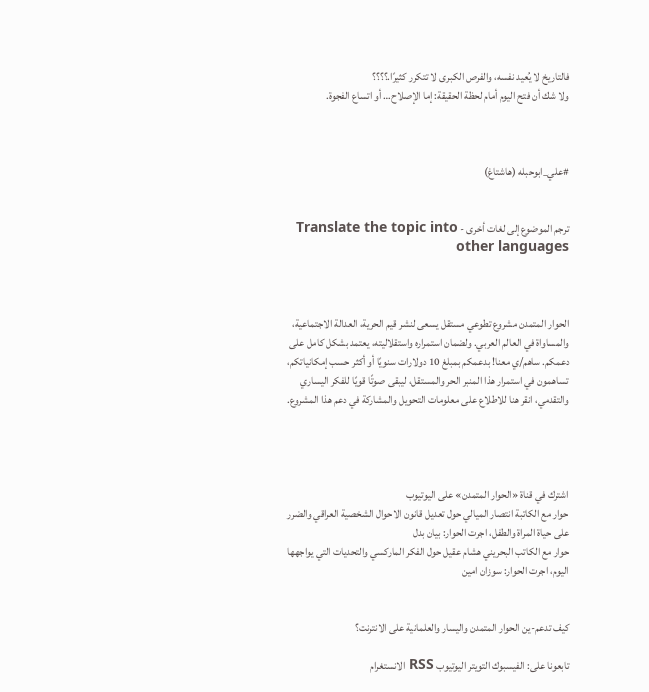فالتاريخ لا يُعيد نفسه، والفرص الكبرى لا تتكرر كثيرًا.؟؟؟؟
ولا شك أن فتح اليوم أمام لحظة الحقيقة: إما الإصلاح… أو اتساع الفجوة.



#علي_ابوحبله (هاشتاغ)


ترجم الموضوع إلى لغات أخرى - Translate the topic into other languages



الحوار المتمدن مشروع تطوعي مستقل يسعى لنشر قيم الحرية، العدالة الاجتماعية، والمساواة في العالم العربي. ولضمان استمراره واستقلاليته، يعتمد بشكل كامل على دعمكم. ساهم/ي معنا! بدعمكم بمبلغ 10 دولارات سنويًا أو أكثر حسب إمكانياتكم، تساهمون في استمرار هذا المنبر الحر والمستقل، ليبقى صوتًا قويًا للفكر اليساري والتقدمي، انقر هنا للاطلاع على معلومات التحويل والمشاركة في دعم هذا المشروع.




اشترك في قناة «الحوار المتمدن» على اليوتيوب
حوار مع الكاتبة انتصار الميالي حول تعديل قانون الاحوال الشخصية العراقي والضرر على حياة المراة والطفل، اجرت الحوار: بيان بدل
حوار مع الكاتب البحريني هشام عقيل حول الفكر الماركسي والتحديات التي يواجهها اليوم، اجرت الحوار: سوزان امين


كيف تدعم-ين الحوار المتمدن واليسار والعلمانية على الانترنت؟

تابعونا على: الفيسبوك التويتر اليوتيوب RSS الانستغرام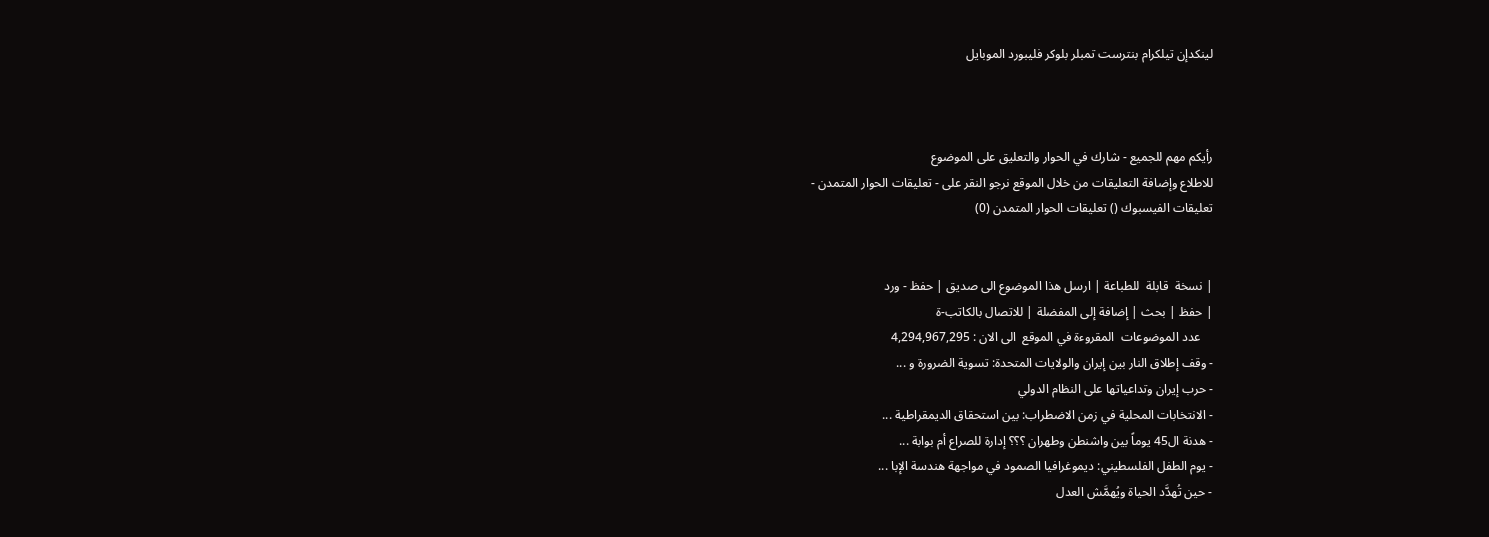لينكدإن تيلكرام بنترست تمبلر بلوكر فليبورد الموبايل



رأيكم مهم للجميع - شارك في الحوار والتعليق على الموضوع
للاطلاع وإضافة التعليقات من خلال الموقع نرجو النقر على - تعليقات الحوار المتمدن -
تعليقات الفيسبوك () تعليقات الحوار المتمدن (0)


| نسخة  قابلة  للطباعة | ارسل هذا الموضوع الى صديق | حفظ - ورد
| حفظ | بحث | إضافة إلى المفضلة | للاتصال بالكاتب-ة
    عدد الموضوعات  المقروءة في الموقع  الى الان : 4,294,967,295
- وقف إطلاق النار بين إيران والولايات المتحدة: تسوية الضرورة و ...
- حرب إيران وتداعياتها على النظام الدولي
- الانتخابات المحلية في زمن الاضطراب: بين استحقاق الديمقراطية ...
- هدنة ال45 يوماً بين واشنطن وطهران ؟؟؟ إدارة للصراع أم بوابة ...
- يوم الطفل الفلسطيني: ديموغرافيا الصمود في مواجهة هندسة الإبا ...
- حين تُهدَّد الحياة ويُهمَّش العدل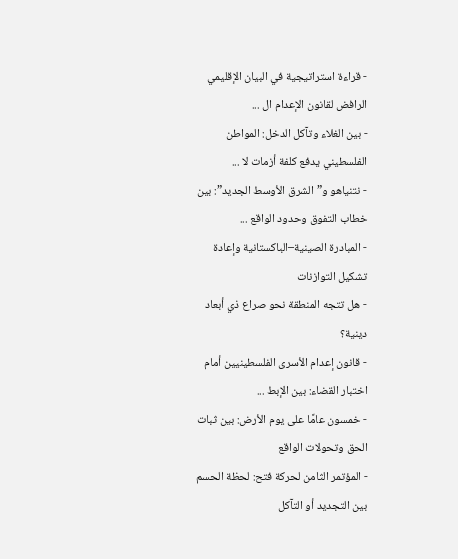- قراءة استراتيجية في البيان الإقليمي الرافض لقانون الإعدام ال ...
- بين الغلاء وتآكل الدخل: المواطن الفلسطيني يدفع كلفة أزمات لا ...
- نتنياهو و”الشرق الأوسط الجديد”: بين خطاب التفوق وحدود الواقع ...
- المبادرة الصينية–الباكستانية وإعادة تشكيل التوازنات
- هل تتجه المنطقة نحو صراع ذي أبعاد دينية؟
- قانون إعدام الأسرى الفلسطينيين أمام اختبار القضاء: بين الإبط ...
- خمسون عامًا على يوم الأرض: بين ثبات الحق وتحولات الواقع
- المؤتمر الثامن لحركة فتح: لحظة الحسم بين التجديد أو التآكل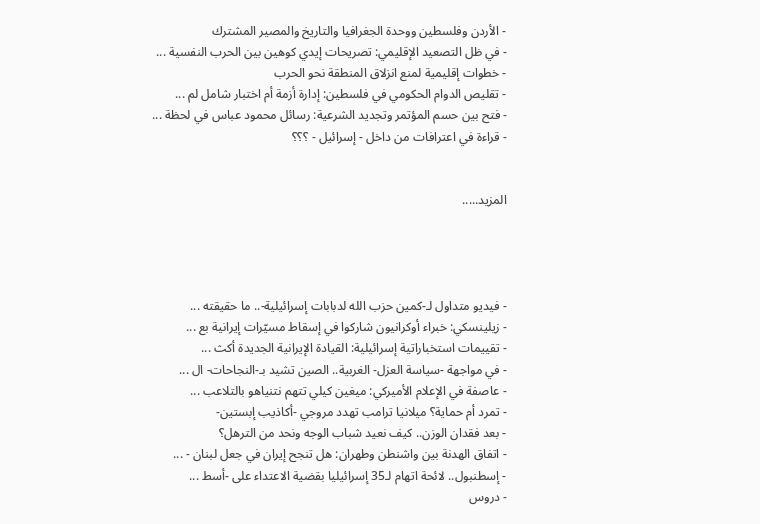- الأردن وفلسطين ووحدة الجغرافيا والتاريخ والمصير المشترك
- في ظل التصعيد الإقليمي: تصريحات إيدي كوهين بين الحرب النفسية ...
- خطوات إقليمية لمنع انزلاق المنطقة نحو الحرب
- تقليص الدوام الحكومي في فلسطين: إدارة أزمة أم اختبار شامل لم ...
- فتح بين حسم المؤتمر وتجديد الشرعية: رسائل محمود عباس في لحظة ...
- قراءة في اعترافات من داخل - إسرائيل - ؟؟؟


المزيد.....




- فيديو متداول لـ-كمين حزب الله لدبابات إسرائيلية-.. ما حقيقته ...
- زيلينسكي: خبراء أوكرانيون شاركوا في إسقاط مسيّرات إيرانية بع ...
- تقييمات استخباراتية إسرائيلية: القيادة الإيرانية الجديدة أكث ...
- في مواجهة -سياسة العزل- الغربية.. الصين تشيد بـ-النجاحات- ال ...
- عاصفة في الإعلام الأميركي: ميغين كيلي تتهم نتنياهو بالتلاعب ...
- تمرد أم حماية؟ ميلانيا ترامب تهدد مروجي -أكاذيب إبستين-
- بعد فقدان الوزن.. كيف نعيد شباب الوجه ونحد من الترهل؟
- اتفاق الهدنة بين واشنطن وطهران: هل تنجح إيران في جعل لبنان - ...
- إسطنبول.. لائحة اتهام لـ35 إسرائيليا بقضية الاعتداء على -أسط ...
- دروس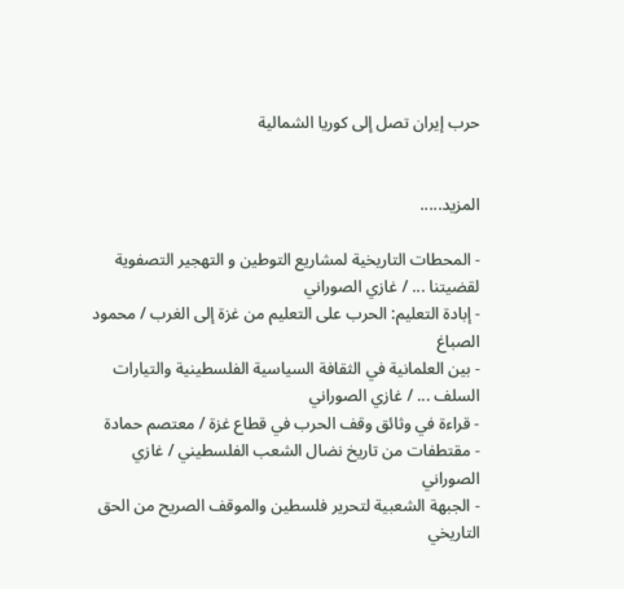حرب إيران تصل إلى كوريا الشمالية


المزيد.....

- المحطات التاريخية لمشاريع التوطين و التهجير التصفوية لقضيتنا ... / غازي الصوراني
- إبادة التعليم: الحرب على التعليم من غزة إلى الغرب / محمود الصباغ
- بين العلمانية في الثقافة السياسية الفلسطينية والتيارات السلف ... / غازي الصوراني
- قراءة في وثائق وقف الحرب في قطاع غزة / معتصم حمادة
- مقتطفات من تاريخ نضال الشعب الفلسطيني / غازي الصوراني
- الجبهة الشعبية لتحرير فلسطين والموقف الصريح من الحق التاريخي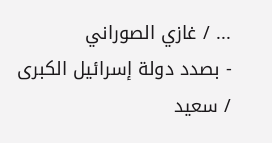... / غازي الصوراني
- بصدد دولة إسرائيل الكبرى / سعيد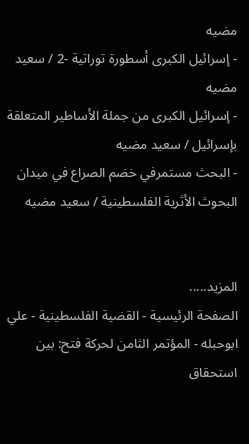مضيه
- إسرائيل الكبرى أسطورة توراتية -2 / سعيد مضيه
- إسرائيل الكبرى من جملة الأساطير المتعلقة بإسرائيل / سعيد مضيه
- البحث مستمرفي خضم الصراع في ميدان البحوث الأثرية الفلسطينية / سعيد مضيه


المزيد.....
الصفحة الرئيسية - القضية الفلسطينية - علي ابوحبله - المؤتمر الثامن لحركة فتح: بين استحقاق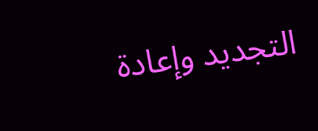التجديد وإعادة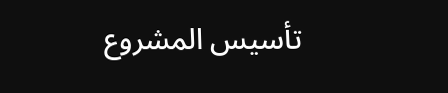تأسيس المشروع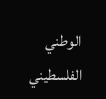الوطني الفلسطيني